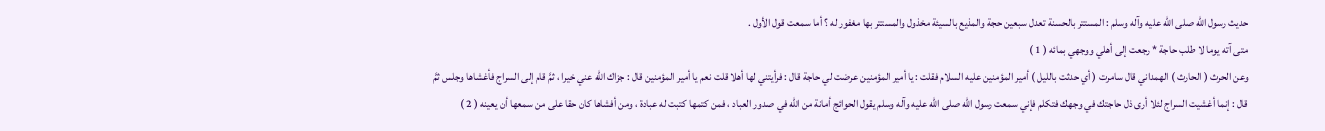حديث رسول الله صلى الله عليه وآله وسلم : المستتر بالحسنة تعدل سبعين حجة والمذيع بالسيئة مخذول والمستتر بها مغفور له ؟ أما سمعت قول الأول .
متى آته يوما لا طلب حاجة * رجعت إلى أهلي ووجهي بمائه ( 1 )
وعن الحرث ( الحارث ) الهمداني قال سامرت ( أي حدثت بالليل ) أمير المؤمنين عليه السلام فقلت : يا أمير المؤمنين عرضت لي حاجة قال : فرأيتني لها أهلا قلت نعم يا أمير المؤمنين قال : جزاك الله عني خيرا ، ثمَّ قام إلى السراج فأغشاها وجلس ثمَّ قال : إنما أغشيت السراج لئلا أرى ذل حاجتك في وجهك فتكلم فإني سمعت رسول الله صلى الله عليه وآله وسلم يقول الحوائج أمانة من الله في صدور العباد ، فمن كتمها كتبت له عبادة ، ومن أفشاها كان حقا على من سمعها أن يعينه ( 2 )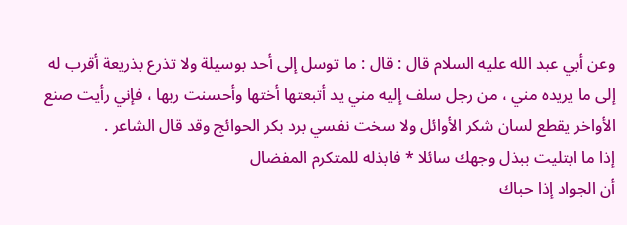وعن أبي عبد الله عليه السلام قال : قال : ما توسل إلى أحد بوسيلة ولا تذرع بذريعة أقرب له إلى ما يريده مني ، من رجل سلف إليه مني يد أتبعتها أختها وأحسنت ربها ، فإني رأيت صنع الأواخر يقطع لسان شكر الأوائل ولا سخت نفسي برد بكر الحوائج وقد قال الشاعر .
إذا ما ابتليت ببذل وجهك سائلا * فابذله للمتكرم المفضال
أن الجواد إذا حباك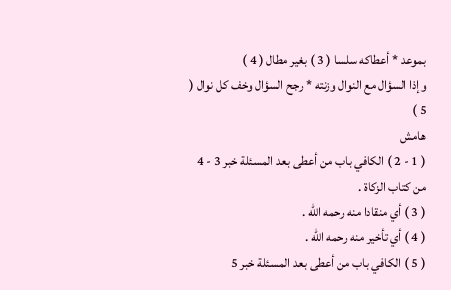بموعد * أعطاكه سلسا ( 3 ) بغير مطال ( 4 )
وإذا السؤال مع النوال وزنته * رجح السؤال وخف كل نوال ( 5 )
هامش
( 1 - 2 ) الكافي باب من أعطى بعد المسئلة خبر 3 - 4 من كتاب الزكاة .
( 3 ) أي منقادا منه رحمه الله .
( 4 ) أي تأخير منه رحمه الله .
( 5 ) الكافي باب من أعطى بعد المسئلة خبر 5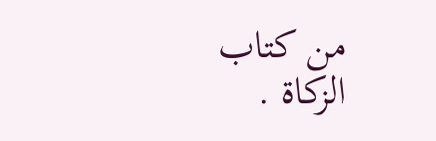من كتاب الزكاة .